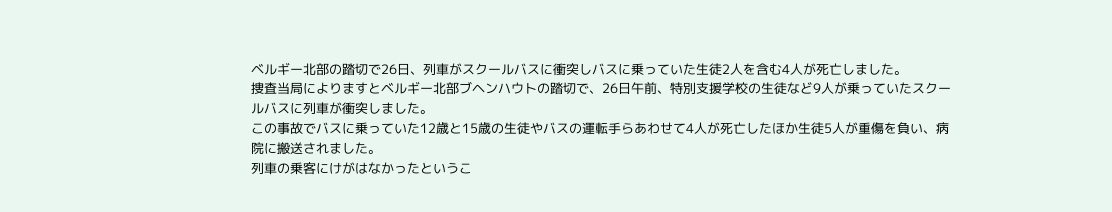ベルギー北部の踏切で26日、列車がスクールバスに衝突しバスに乗っていた生徒2人を含む4人が死亡しました。
捜査当局によりますとベルギー北部ブヘンハウトの踏切で、26日午前、特別支援学校の生徒など9人が乗っていたスクールバスに列車が衝突しました。
この事故でバスに乗っていた12歳と15歳の生徒やバスの運転手らあわせて4人が死亡したほか生徒5人が重傷を負い、病院に搬送されました。
列車の乗客にけがはなかったというこ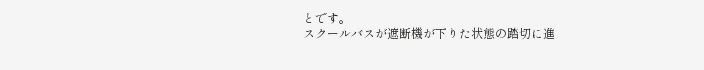とです。
スクールバスが遮断機が下りた状態の踏切に進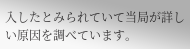入したとみられていて当局が詳しい原因を調べています。